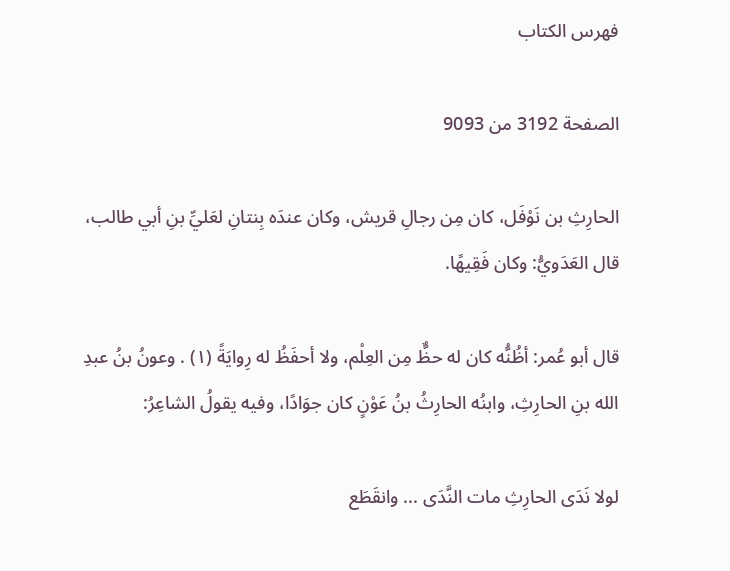فهرس الكتاب

الصفحة 3192 من 9093

الحارِثِ بن نَوْفَل، كان مِن رجالِ قريش، وكان عندَه بِنتانِ لعَليِّ بنِ أبي طالب، قال العَدَويُّ: وكان فَقِيهًا.

قال أبو عُمر: أظُنُّه كان له حظٌّ مِن العِلْم، ولا أحفَظُ له رِوايَةً (١) . وعونُ بنُ عبدِ الله بنِ الحارِثِ، وابنُه الحارِثُ بنُ عَوْنٍ كان جوَادًا، وفيه يقولُ الشاعِرُ:

لولا نَدَى الحارِثِ مات النَّدَى ... وانقَطَع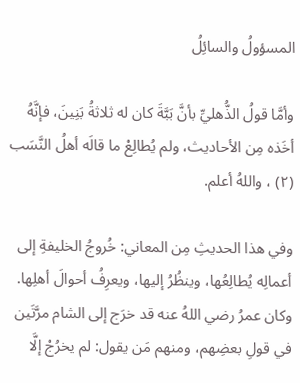المسؤولُ والسائِلُ

وأمَّا قولُ الذُّهليِّ بأنَّ بَبَّةَ كان له ثلاثةُ بَنِينَ، فإنَّهُ أخَذه مِن الأحاديث، ولم يُطالِعْ ما قالَه أهلُ النَّسَب (٢) ، واللهُ أعلم.

وفي هذا الحديثِ مِن المعاني: خُروجُ الخليفةِ إلى أعمالِه يُطالِعُها، وينظُرُ إليها، ويعرِفُ أحوالَ أهلِها. وكان عمرُ رضي اللهُ عنه قد خرَج إلى الشام مرَّتَين في قولِ بعضِهم، ومنهم مَن يقول: لم يخرُجْ إلَّا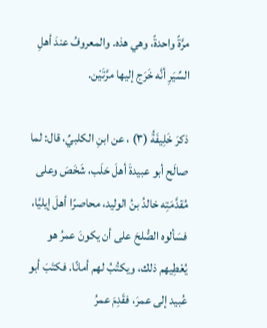مرَّةً واحدةً، وهي هذه. والمعروفُ عندَ أهلِ السِّيَرِ أنَّه خَرَج إليها مرَّتَيْن.

ذكرَ خَلِيفَةُ (٣) ، عن ابنِ الكلبيِّ، قال: لما صالَح أبو عبيدةَ أهلَ حَلَب، شَخَصَ وعلى مُقدَّمَتِه خالدُ بنُ الوليد، محاصرًا أهلَ إيليَّا، فسَألوه الصُّلحَ على أن يكونَ عمرُ هو يُعْطِيهم ذلك، ويكتُبُ لهم أمانًا. فكتَبَ أبو عُبيد إلى عمرَ، فقَدِمَ عمرُ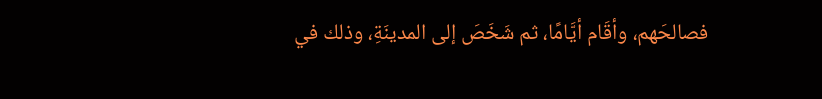فصالحَهم، وأقَام أيَّامًا، ثم شَخَصَ إلى المدينَةِ، وذلك في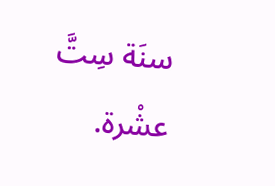سنَة سِتَّ عشْرة.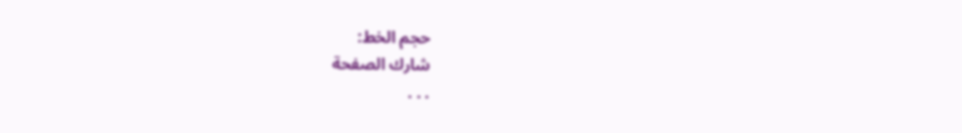حجم الخط:
شارك الصفحة
. . .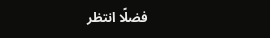فضلًا انتظر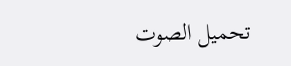تحميل الصوت